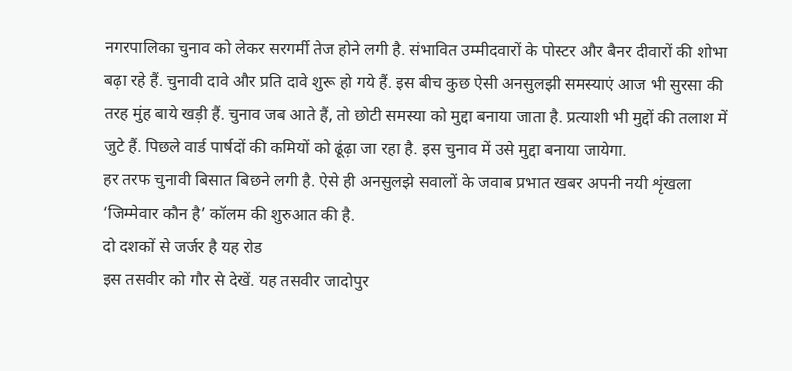नगरपालिका चुनाव को लेकर सरगर्मी तेज होने लगी है. संभावित उम्मीदवारों के पोस्टर और बैनर दीवारों की शोभा बढ़ा रहे हैं. चुनावी दावे और प्रति दावे शुरू हो गये हैं. इस बीच कुछ ऐसी अनसुलझी समस्याएं आज भी सुरसा की तरह मुंह बाये खड़ी हैं. चुनाव जब आते हैं, तो छोटी समस्या को मुद्दा बनाया जाता है. प्रत्याशी भी मुद्दों की तलाश में जुटे हैं. पिछले वार्ड पार्षदों की कमियों को ढूंढ़ा जा रहा है. इस चुनाव में उसे मुद्दा बनाया जायेगा.
हर तरफ चुनावी बिसात बिछने लगी है. ऐसे ही अनसुलझे सवालों के जवाब प्रभात खबर अपनी नयी शृंखला ‘जिम्मेवार कौन है’ कॉलम की शुरुआत की है.
दो दशकों से जर्जर है यह रोड
इस तसवीर को गौर से देखें. यह तसवीर जादोपुर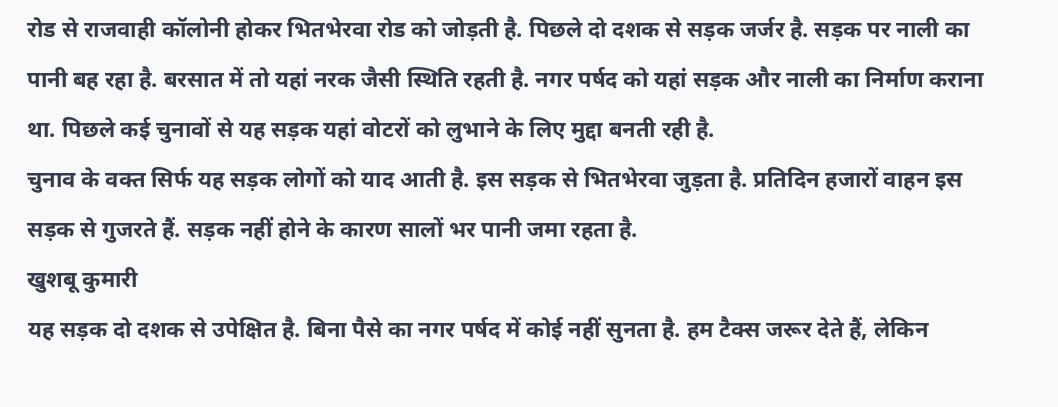रोड से राजवाही कॉलोनी होकर भितभेरवा रोड को जोड़ती है. पिछले दो दशक से सड़क जर्जर है. सड़क पर नाली का पानी बह रहा है. बरसात में तो यहां नरक जैसी स्थिति रहती है. नगर पर्षद को यहां सड़क और नाली का निर्माण कराना था. पिछले कई चुनावों से यह सड़क यहां वोटरों को लुभाने के लिए मुद्दा बनती रही है.
चुनाव के वक्त सिर्फ यह सड़क लोगों को याद आती है. इस सड़क से भितभेरवा जुड़ता है. प्रतिदिन हजारों वाहन इस सड़क से गुजरते हैं. सड़क नहीं होने के कारण सालों भर पानी जमा रहता है.
खुशबू कुमारी
यह सड़क दो दशक से उपेक्षित है. बिना पैसे का नगर पर्षद में कोई नहीं सुनता है. हम टैक्स जरूर देते हैं, लेकिन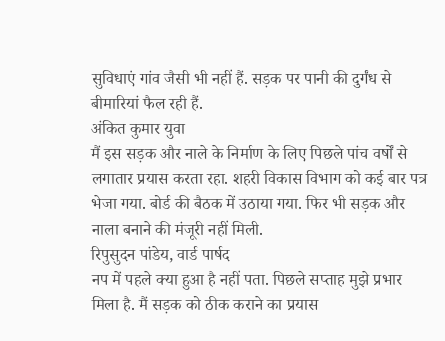सुविधाएं गांव जैसी भी नहीं हैं. सड़क पर पानी की दुर्गंध से बीमारियां फैल रही हैं.
अंकित कुमार युवा
मैं इस सड़क और नाले के निर्माण के लिए पिछले पांच वर्षों से लगातार प्रयास करता रहा. शहरी विकास विभाग को कई बार पत्र भेजा गया. बोर्ड की बैठक में उठाया गया. फिर भी सड़क और नाला बनाने की मंजूरी नहीं मिली.
रिपुसुदन पांडेय, वार्ड पार्षद
नप में पहले क्या हुआ है नहीं पता. पिछले सप्ताह मुझे प्रभार मिला है. मैं सड़क को ठीक कराने का प्रयास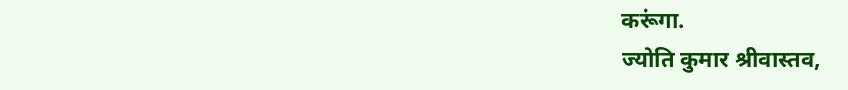करूंगा.
ज्योति कुमार श्रीवास्तव,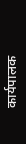कार्यपालक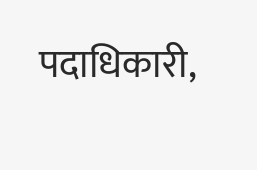पदाधिकारी,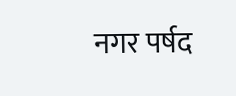नगर पर्षद